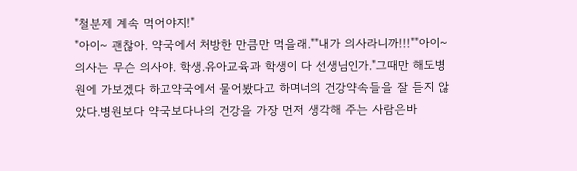"철분제 계속 먹어야지!"
"아이~ 괜찮아. 약국에서 처방한 만큼만 먹을래.""내가 의사라니까!!!""아이~ 의사는 무슨 의사야. 학생.유아교육과 학생이 다 선생님인가."그때만 해도병원에 가보겠다 하고약국에서 물어봤다고 하며너의 건강약속들을 잘 듣지 않았다.병원보다 약국보다나의 건강을 가장 먼저 생각해 주는 사람은바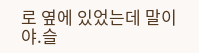로 옆에 있었는데 말이야.슬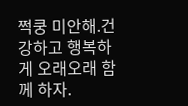쩍쿵 미안해.건강하고 행복하게 오래오래 함께 하자.